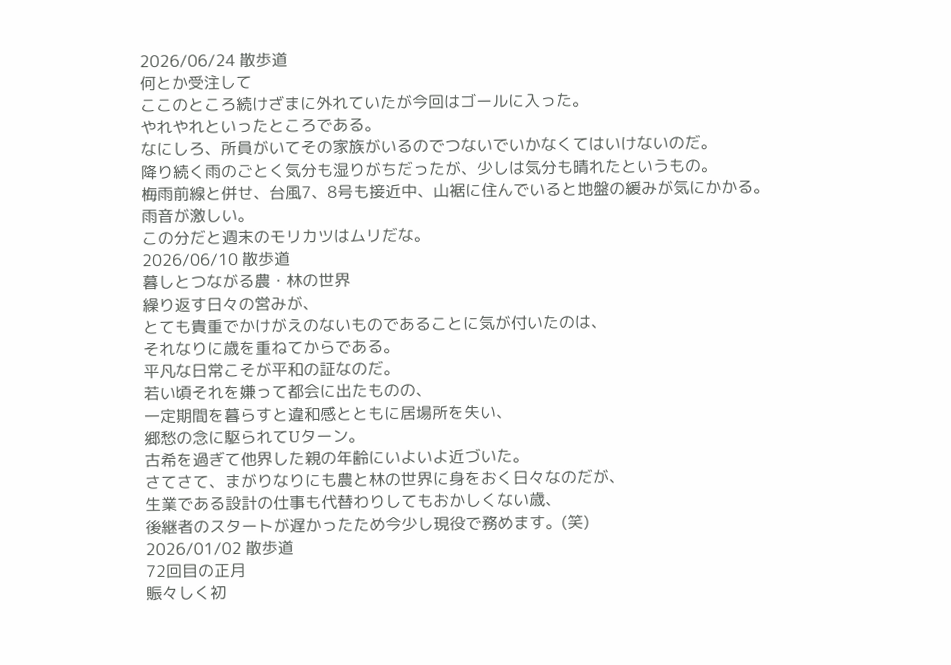2026/06/24 散歩道
何とか受注して
ここのところ続けざまに外れていたが今回はゴールに入った。
やれやれといったところである。
なにしろ、所員がいてその家族がいるのでつないでいかなくてはいけないのだ。
降り続く雨のごとく気分も湿りがちだったが、少しは気分も晴れたというもの。
梅雨前線と併せ、台風7、8号も接近中、山裾に住んでいると地盤の緩みが気にかかる。
雨音が激しい。
この分だと週末のモリカツはムリだな。
2026/06/10 散歩道
暮しとつながる農・林の世界
繰り返す日々の営みが、
とても貴重でかけがえのないものであることに気が付いたのは、
それなりに歳を重ねてからである。
平凡な日常こそが平和の証なのだ。
若い頃それを嫌って都会に出たものの、
一定期間を暮らすと違和感とともに居場所を失い、
郷愁の念に駆られてUターン。
古希を過ぎて他界した親の年齢にいよいよ近づいた。
さてさて、まがりなりにも農と林の世界に身をおく日々なのだが、
生業である設計の仕事も代替わりしてもおかしくない歳、
後継者のスタートが遅かったため今少し現役で務めます。(笑)
2026/01/02 散歩道
72回目の正月
賑々しく初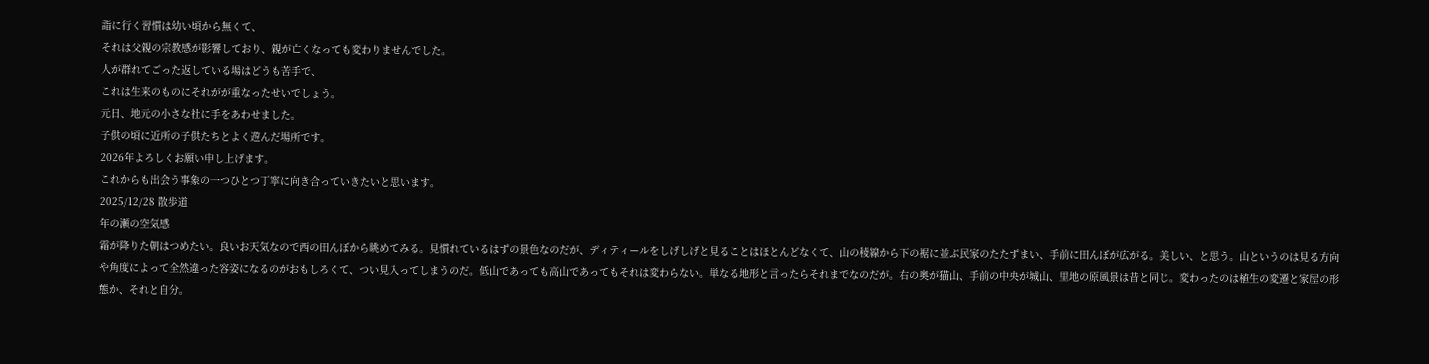詣に行く習慣は幼い頃から無くて、
それは父親の宗教感が影響しており、親が亡くなっても変わりませんでした。
人が群れてごった返している場はどうも苦手で、
これは生来のものにそれがが重なったせいでしょう。
元日、地元の小さな社に手をあわせました。
子供の頃に近所の子供たちとよく遊んだ場所です。
2026年よろしくお願い申し上げます。
これからも出会う事象の一つひとつ丁寧に向き合っていきたいと思います。
2025/12/28 散歩道
年の瀬の空気感
霜が降りた朝はつめたい。良いお天気なので西の田んぼから眺めてみる。見慣れているはずの景色なのだが、ディティールをしげしげと見ることはほとんどなくて、山の稜線から下の裾に並ぶ民家のたたずまい、手前に田んぼが広がる。美しい、と思う。山というのは見る方向や角度によって全然違った容姿になるのがおもしろくて、つい見入ってしまうのだ。低山であっても高山であってもそれは変わらない。単なる地形と言ったらそれまでなのだが。右の奥が猫山、手前の中央が城山、里地の原風景は昔と同じ。変わったのは植生の変遷と家屋の形態か、それと自分。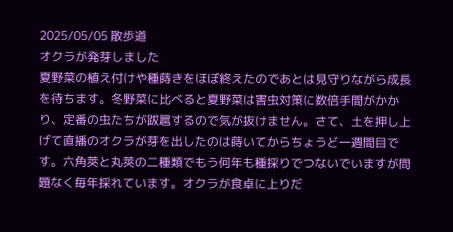2025/05/05 散歩道
オクラが発芽しました
夏野菜の植え付けや種蒔きをほぼ終えたのであとは見守りながら成長を待ちます。冬野菜に比べると夏野菜は害虫対策に数倍手間がかかり、定番の虫たちが跋扈するので気が抜けません。さて、土を押し上げて直播のオクラが芽を出したのは蒔いてからちょうど一週間目です。六角莢と丸莢の二種類でもう何年も種採りでつないでいますが問題なく毎年採れています。オクラが食卓に上りだ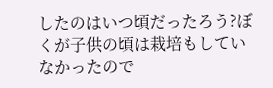したのはいつ頃だったろう?ぼくが子供の頃は栽培もしていなかったので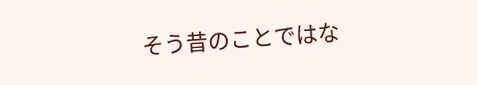そう昔のことではな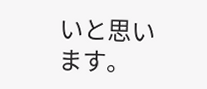いと思います。